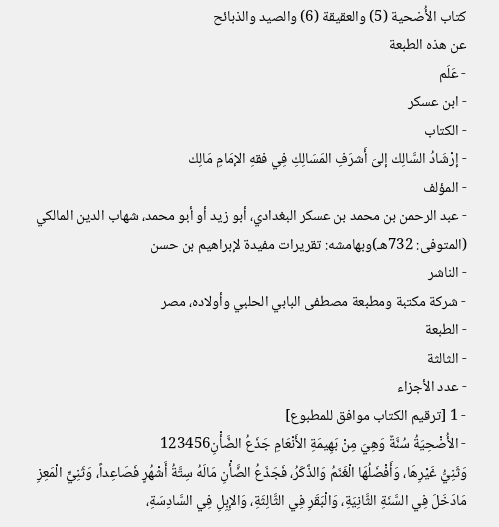كتاب الأُضحية (5) والعقيقة (6) والصيد والذبائح
عن هذه الطبعة
- عَلَم
- ابن عسكر
- الكتاب
- إرْشَادُ السَّالِك إلىَ أَشرَفِ المَسَالِكِ فِي فقهِ الإمَامِ مَالِك
- المؤلف
- عبد الرحمن بن محمد بن عسكر البغدادي، أبو زيد أو أبو محمد، شهاب الدين المالكي (المتوفى: 732هـ)وبهامشه: تقريرات مفيدة لإبراهيم بن حسن
- الناشر
- شركة مكتبة ومطبعة مصطفى البابي الحلبي وأولاده، مصر
- الطبعة
- الثالثة
- عدد الأجزاء
- 1 [ترقيم الكتاب موافق للمطبوع]
- الأُضْحِيَةُ سُنَّةٌ وَهِيَ مِنْ بَهِيمَةِ الأَنْعَامِ جَذَعُ الضَّأْنِ123456
وَثَنِيُّ غَيْرِهَا، وَأَفْضَلُهَا الْغَنَمُ وَالذَّكَرُ، فَجَذَعُ الضَّأْنِ مَالَهُ سِتَّةُ أَشْهُرٍ فَصَاعِداً، وَثَنِيٍّ الْمَعِزِ مَادَخَلَ فِي السَّنَةِ الثَّانِيَةِ، وَالْبَقَرِ فِي الثَّالِثَةِ، وَالإِبِلِ فِي السَّادِسَةِ،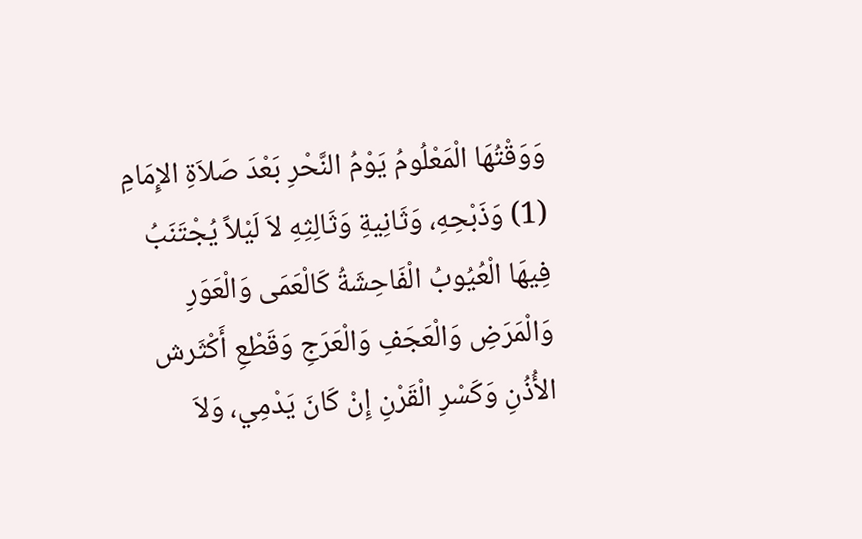وَوَقْتُهَا الْمَعْلُومُ يَوْمُ النَّحْرِ بَعْدَ صَلاَةِ الإِمَامِ (1) وَذَبْحِهِ، وَثَانِيةِ وَثَالِثِهِ لاَ لَيْلاً يُجْتَنَبُ فِيهَا الْعُيُوبُ الْفَاحِشَةُ كَالْعَمَى وَالْعَوَرِ وَالْمَرَضِ وَالْعَجَفِ وَالْعَرَجِ وَقَطْعِ أَكْثَرش الأُذُنِ وَكَسْرِ الْقَرْنِ إِنْ كَانَ يَدْمِي، وَلاَ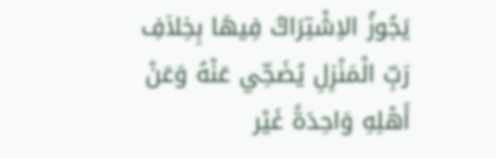يَجُوزُ الاِشْتِرَاكُ فِيهَا بِخِلاَفِ رَبِّ الْمَنْزِلِ يُضَحِّي عَنْهُ وَعَنْ أَهْلِهِ وَاحِدَةً غَيْر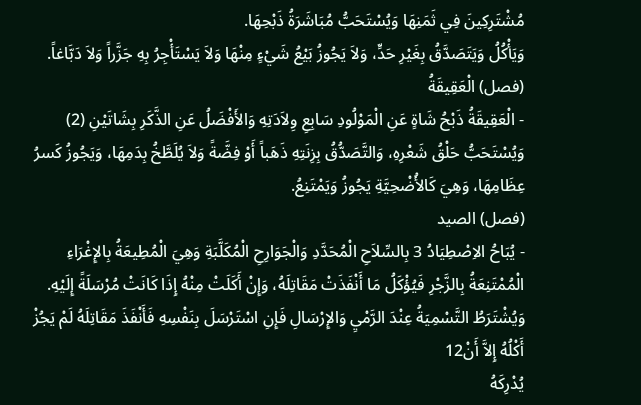مُشْتَرِكِينَ فِي ثَمَنِهَا وَيُسْتَحَبُّ مُبَاشَرَةُ ذَبْحِهَا.
وَيَأْكُلُ وَيَتَصَدَّقُ بِغَيْرِ حَدٍّ، وَلاَ يَجُوزُ بَيْعُ شَيْءٍ مِنْهَا وَلاَ يَسْتَأْجِرُ بِهِ جَزَّراً وَلاَ دَبَّاغاً.
(فصل) الْعَقِيقَةُ
- الْعَقِيقَةُ ذَبْحُ شَاةٍ عَنِ الْمَوْلُودِ سَابِعِ وِلاَدَتِهِ وَالأَفْضَلُ عَنِ الذَّكَرِ بِشَاتَيْنِ (2) وَيُسْتَحَبُّ حَلْقُ شَعْرِهِ، وَالتَّصَدُّقُ بِزِنَتِهِ ذَهَباً أَوْ فِضَّةً وَلاَ يُلَطَّخُ بِدَمِهَا، وَيَجُوزُ كَسرُ عِظَامِهَا، وَهِيَ كَالأُضْحِيَّةِ يَجُوزُ وَيَمْتَنِعُ.
(فصل) الصيد
- يُبَاحُ الاِصْطِيَادُ 3 بِالسِّلاَحِ الْمُحَدَّدِ وَالْجَوَارِحِ الْمُكَلَّبَةِ وَهِيَ الْمُطِيعَةُ بِالإِغْرَاءِ الْمُمْتَنِعَةُ بِالزَّجْرِ فَيُؤْكَلُ مَا أَنْفَذَتْ مَقَاتِلَهُ، وَإِنْ أَكَلَتْ مِنْهُ إِذَا كَانَتْ مُرْسَلَةً إِلَيْهِ.
وَيُشْتَرَطُ التَّسْمِيَةُ عِنْدَ الرَّمْيِ وَالإِرْسَالِ فَإِنِ اسْتَرْسَلَ بِنَفْسِهِ فَأَنْفَذَ مَقَاتِلَهُ لَمْ يَجُزْ أَكْلُهُ إِلاَّ أَنْ12
يُدْرِكَهُ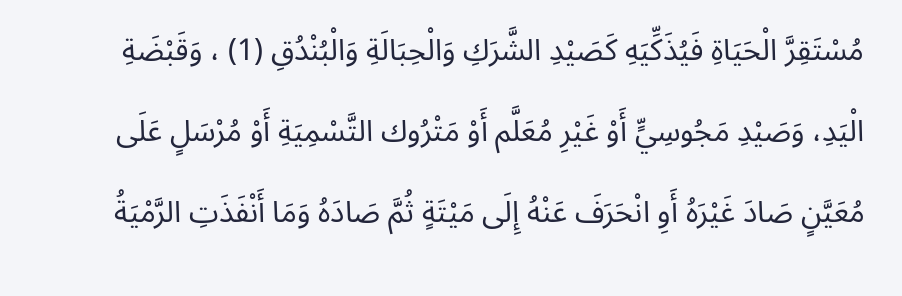مُسْتَقِرَّ الْحَيَاةِ فَيُذَكِّيَهِ كَصَيْدِ الشَّرَكِ وَالْحِبَالَةِ وَالْبُنْدُقِ (1) ، وَقَبْضَةِ الْيَدِ، وَصَيْدِ مَجُوسِيٍّ أَوْ غَيْرِ مُعَلَّم أَوْ مَتْرُوك التَّسْمِيَةِ أَوْ مُرْسَلٍ عَلَى مُعَيَّنٍ صَادَ غَيْرَهُ أَوِ انْحَرَفَ عَنْهُ إِلَى مَيْتَةٍ ثُمَّ صَادَهُ وَمَا أَنْفَذَتِ الرَّمْيَةُ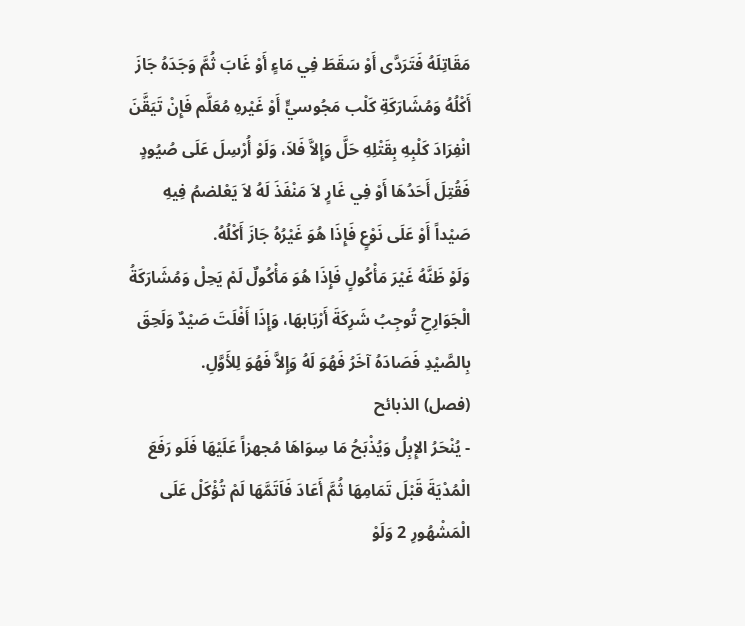مَقَاتِلَهُ فَتَرَدَّى أَوْ سَقَطَ فِي مَاءٍ أَوْ غَابَ ثُمَّ وَجَدَهُ جَازَ أَكْلُهُ وَمُشَارَكَةِ كَلْب مَجُوسيٍّ أَوْ غَيْرهِ مُعَلَّم فَإِنْ تَيَقَّنَ انْفِرَادَ كَلْبِهِ بِقَتْلِهِ حَلَّ وَإِلاَّ فَلاَ، وَلَوْ أُرْسِلَ عَلَى صُيُودٍ فَقُتِلَ أَحَدُهَا أَوْ فِي غَارٍ لاَ مَنْفَذَ لَهُ لاَ يَعْلضمُ فِيهِ صَيْداً أَوْ عَلَى نَوْعٍ فَإِذَا هُوَ غَيْرُهُ جَازَ أَكْلُهُ.
وَلَوْ ظَنَّهُ غَيْرَ مَأْكُولٍ فَإِذَا هُوَ مَأْكُولٌ لَمْ يَحِلْ وَمُشَارَكَةُ الْجَوَارِحِ تُوجِبُ شَرِكَةَ أَرْبَابهَا، وَإِذَا أَفْلَتَ صَيْدٌ وَلَحِقَ بِالصَّيْدِ فَصَادَهُ آخَرُ فَهُوَ لَهُ وَإِلاَّ فَهُوَ لِلأَوَّلِ.
(فصل) الذبائح
- يُنْحَرُ الإِبِلُ وَيُذْبَحُ مَا سِوَاهَا مُجهزاً عَلَيْهَا فَلَو رَفَعَ الْمُدْيَةَ قَبْلَ تَمَامِهَا ثُمَّ أَعَادَ فَاَتَمَّهَا لَمْ تُؤْكَلْ عَلَى الْمَشْهُورِ 2 وَلَوْ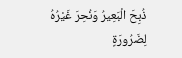ذُبِحَ الْبَعِيرُ وَنُحِرَ غَيْرُهُ لِضَرُورَةٍ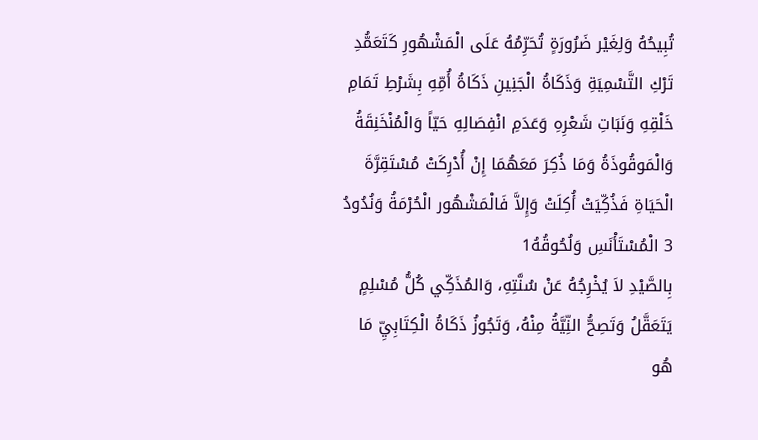تُبِيحُهُ وَلِغَيْر ضَرُورَةٍ تُحَرِّمُهُ عَلَى الْمَشْهُورِ كَتَعَمُّدِ تَرْكِ التَّسْمِيَةِ وَذَكَاةُ الْجَنِينِ ذَكَاةُ أُمِّهِ بِشَرْطِ تَمَامِ خَلْقِهِ وَنَبَاتِ شَعْرِهِ وَعَدَمِ انْفِصَالِهِ حَيّاً وَالْمُنْخَنِقَةُ وَالْمَوقُوذَةُ وَمَا ذُكِرَ مَعَهُمَا إِنْ أُدْرِكَتْ مُسْتَقِرَّةَ الْحَيَاةِ فَذُكِّيَتْ أُكِلَتْ وَإِلاَّ فَالْمَشْهُور الْحُرْمَةُ وَنُدُودُ 3 الْمُسْتَأْنَسِ وَلُحُوقُهُ1
بِالصَّيْدِ لاَ يُخْرِجُهُ عَنْ سُنَّتِهِ، وَالمُذَكِّي كُلُّ مُسْلِمٍ يَتَعَقَّلُ وَتَصِحُّ النِّيَّةُ مِنْهُ، وَتَجُوزُ ذَكَاةُ الْكِتَابِيِّ مَا هُو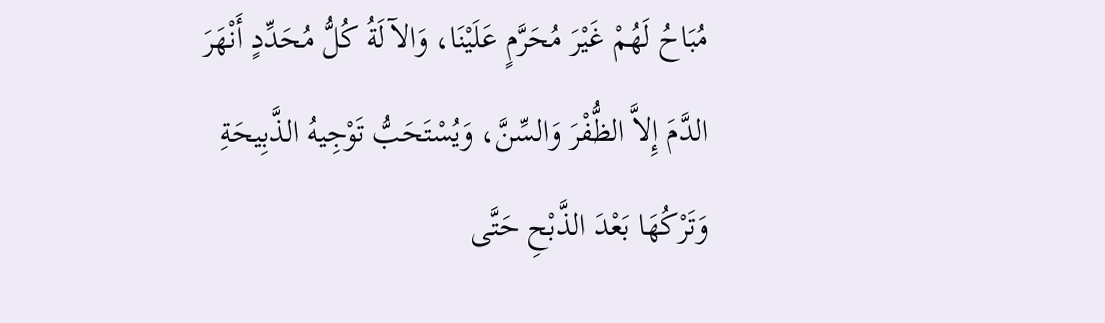مُبَاحُ لَهُمْ غَيْرَ مُحَرَّمٍ عَلَيْنَا، وَالآلَةُ كُلُّ مُحَدِّدٍ أَنْهَرَ الدَّمَ إِلاَّ الظُّفْرَ وَالسِّنَّ، وَيُسْتَحَبُّ تَوْجِيهُ الذَّبِيحَةِ وَتَرْكُهَا بَعْدَ الذَّبْحِ حَتَّى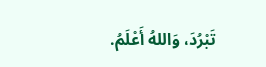تَبْرُدَ، وَاللهُ أَعْلَمُ.